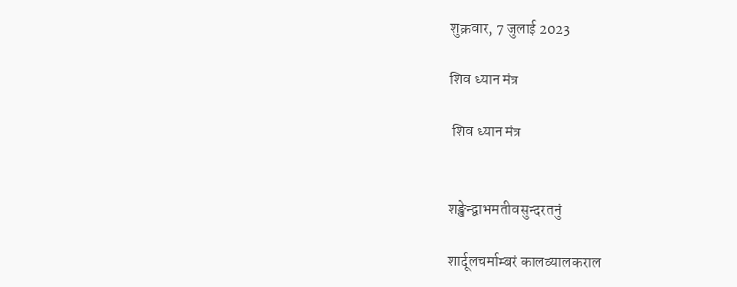शुक्रवार, 7 जुलाई 2023

शिव ध्यान मंत्र

 शिव ध्यान मंत्र


शङ्खेन्द्वाभमतीवसुन्दरतनुं

शार्दूलचर्माम्बरं कालव्यालकराल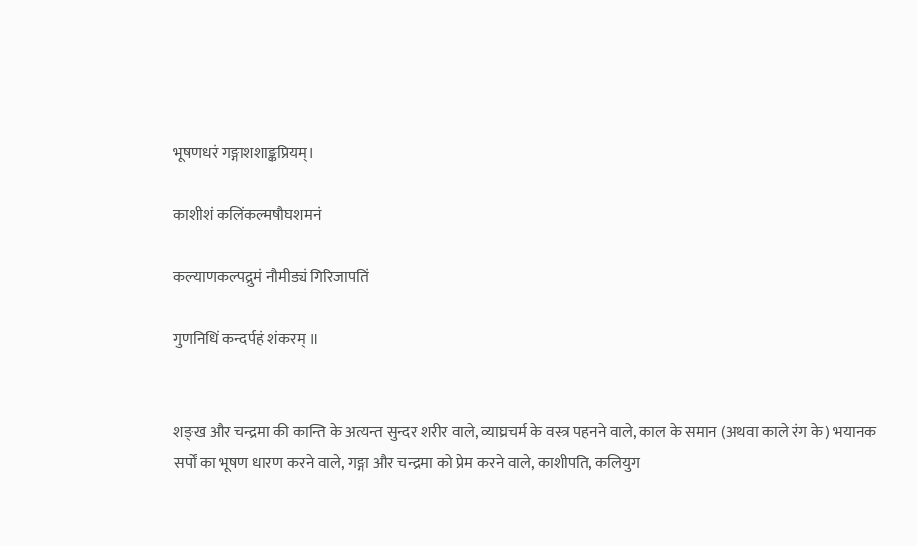भूषणधरं गङ्गाशशाङ्कप्रियम्।

काशीशं कलिंकल्मषौघशमनं

कल्याणकल्पद्रुमं नौमीड्यं गिरिजापतिं

गुणनिधिं कन्दर्पहं शंकरम् ॥


शङ्ख और चन्द्रमा की कान्ति के अत्यन्त सुन्दर शरीर वाले, व्याघ्रचर्म के वस्त्र पहनने वाले, काल के समान (अथवा काले रंग के) भयानक सर्पों का भूषण धारण करने वाले, गङ्गा और चन्द्रमा को प्रेम करने वाले, काशीपति, कलियुग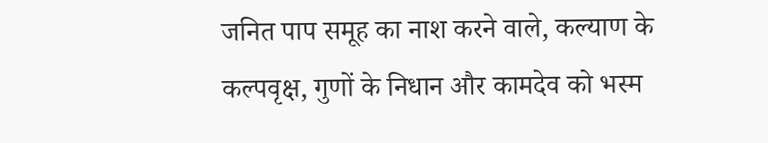जनित पाप समूह का नाश करने वाले, कल्याण के कल्पवृक्ष, गुणों के निधान और कामदेव को भस्म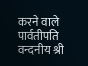करने वाले पार्वतीपति वन्दनीय श्री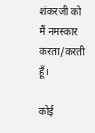शंकरजी को मैं नमस्कार करता/करती हूँ।

कोई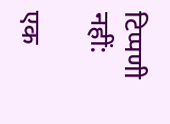टिप्पणी नहीं:

एक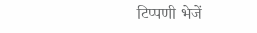टिप्पणी भेजें